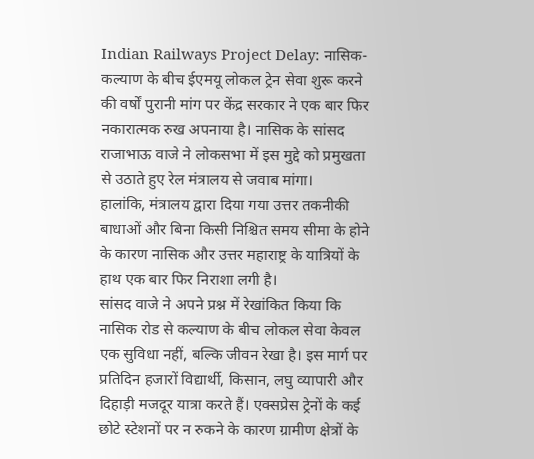Indian Railways Project Delay: नासिक-कल्याण के बीच ईएमयू लोकल ट्रेन सेवा शुरू करने की वर्षों पुरानी मांग पर केंद्र सरकार ने एक बार फिर नकारात्मक रुख अपनाया है। नासिक के सांसद राजाभाऊ वाजे ने लोकसभा में इस मुद्दे को प्रमुखता से उठाते हुए रेल मंत्रालय से जवाब मांगा।
हालांकि, मंत्रालय द्वारा दिया गया उत्तर तकनीकी बाधाओं और बिना किसी निश्चित समय सीमा के होने के कारण नासिक और उत्तर महाराष्ट्र के यात्रियों के हाथ एक बार फिर निराशा लगी है।
सांसद वाजे ने अपने प्रश्न में रेखांकित किया कि नासिक रोड से कल्याण के बीच लोकल सेवा केवल एक सुविधा नहीं, बल्कि जीवन रेखा है। इस मार्ग पर प्रतिदिन हजारों विद्यार्थी, किसान, लघु व्यापारी और दिहाड़ी मजदूर यात्रा करते हैं। एक्सप्रेस ट्रेनों के कई छोटे स्टेशनों पर न रुकने के कारण ग्रामीण क्षेत्रों के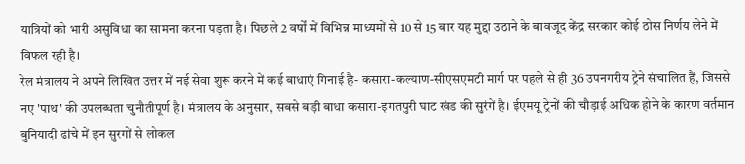यात्रियों को भारी असुविधा का सामना करना पड़ता है। पिछले 2 वर्षों में विभिन्न माध्यमों से 10 से 15 बार यह मुद्दा उठाने के बावजूद केंद्र सरकार कोई ठोस निर्णय लेने में विफल रही है।
रेल मंत्रालय ने अपने लिखित उत्तर में नई सेवा शुरू करने में कई बाधाएं गिनाई है- कसारा-कल्याण-सीएसएमटी मार्ग पर पहले से ही 36 उपनगरीय ट्रेने संचालित हैं, जिससे नए 'पाथ' की उपलब्धता चुनौतीपूर्ण है। मंत्रालय के अनुसार, सबसे बड़ी बाधा कसारा-इगतपुरी घाट खंड की सुरंगें है। ईएमयू ट्रेनों की चौड़ाई अधिक होने के कारण वर्तमान बुनियादी ढांचे में इन सुरगों से लोकल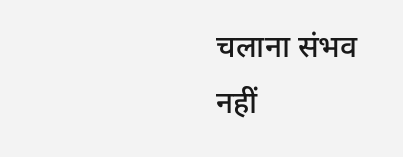चलाना संभव नहीं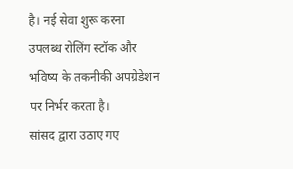है। नई सेवा शुरू करना उपलब्ध रोलिंग स्टॉक और भविष्य के तकनीकी अपग्रेडेशन पर निर्भर करता है।
सांसद द्वारा उठाए गए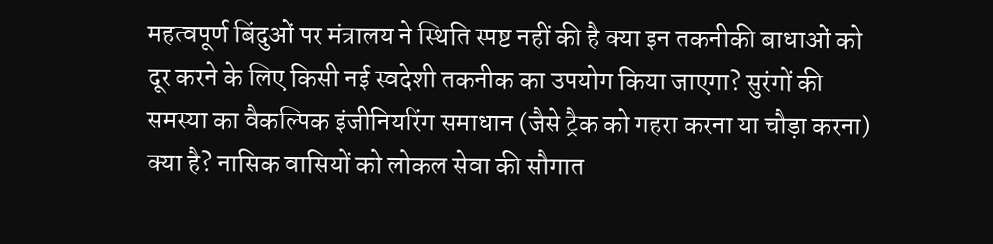महत्वपूर्ण बिंदुओं पर मंत्रालय ने स्थिति स्पष्ट नहीं की है क्या इन तकनीकी बाधाओं को दूर करने के लिए किसी नई स्वदेशी तकनीक का उपयोग किया जाएगा? सुरंगों की समस्या का वैकल्पिक इंजीनियरिंग समाधान (जैसे ट्रैक को गहरा करना या चौड़ा करना) क्या है? नासिक वासियों को लोकल सेवा की सौगात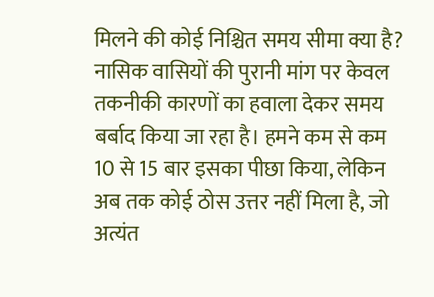मिलने की कोई निश्चित समय सीमा क्या है?
नासिक वासियों की पुरानी मांग पर केवल तकनीकी कारणों का हवाला देकर समय बर्बाद किया जा रहा है। हमने कम से कम 10 से 15 बार इसका पीछा किया, लेकिन अब तक कोई ठोस उत्तर नहीं मिला है, जो अत्यंत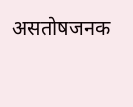असतोषजनक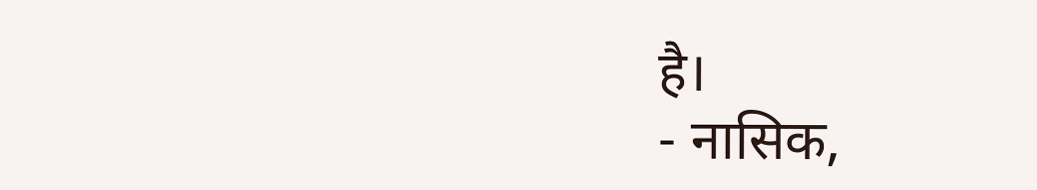है।
- नासिक,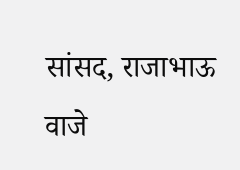सांसद, राजाभाऊ वाजे